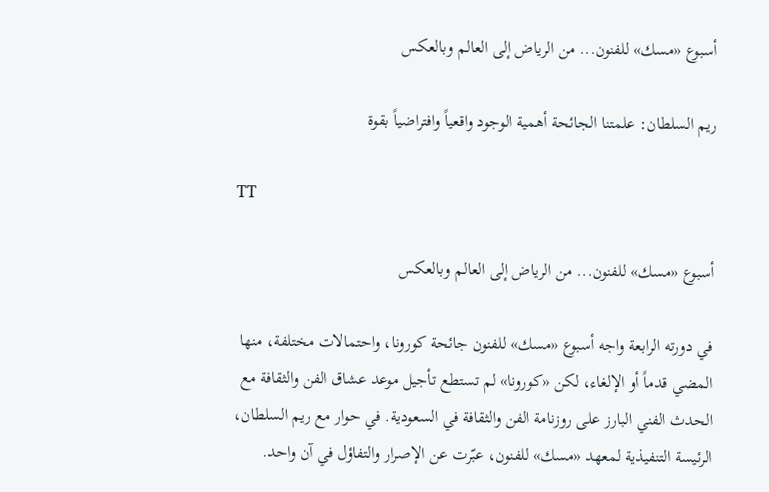أسبوع «مسك» للفنون... من الرياض إلى العالم وبالعكس

ريم السلطان: علمتنا الجائحة أهمية الوجود واقعياً وافتراضياً بقوة

TT

أسبوع «مسك» للفنون... من الرياض إلى العالم وبالعكس

في دورته الرابعة واجه أسبوع «مسك» للفنون جائحة كورونا، واحتمالات مختلفة، منها المضي قدماً أو الإلغاء، لكن «كورونا» لم تستطع تأجيل موعد عشاق الفن والثقافة مع الحدث الفني البارز على روزنامة الفن والثقافة في السعودية. في حوار مع ريم السلطان، الرئيسة التنفيذية لمعهد «مسك» للفنون، عبّرت عن الإصرار والتفاؤل في آن واحد.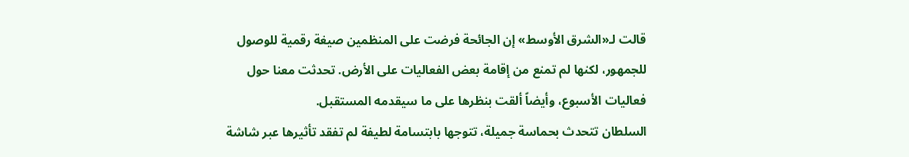قالت لـ«الشرق الأوسط» إن الجائحة فرضت على المنظمين صيغة رقمية للوصول للجمهور، لكنها لم تمنع من إقامة بعض الفعاليات على الأرض. تحدثت معنا حول فعاليات الأسبوع، وأيضاً ألقت بنظرها على ما سيقدمه المستقبل.
السلطان تتحدث بحماسة جميلة، تتوجها بابتسامة لطيفة لم تفقد تأثيرها عبر شاشة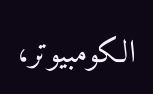الكومبيوتر،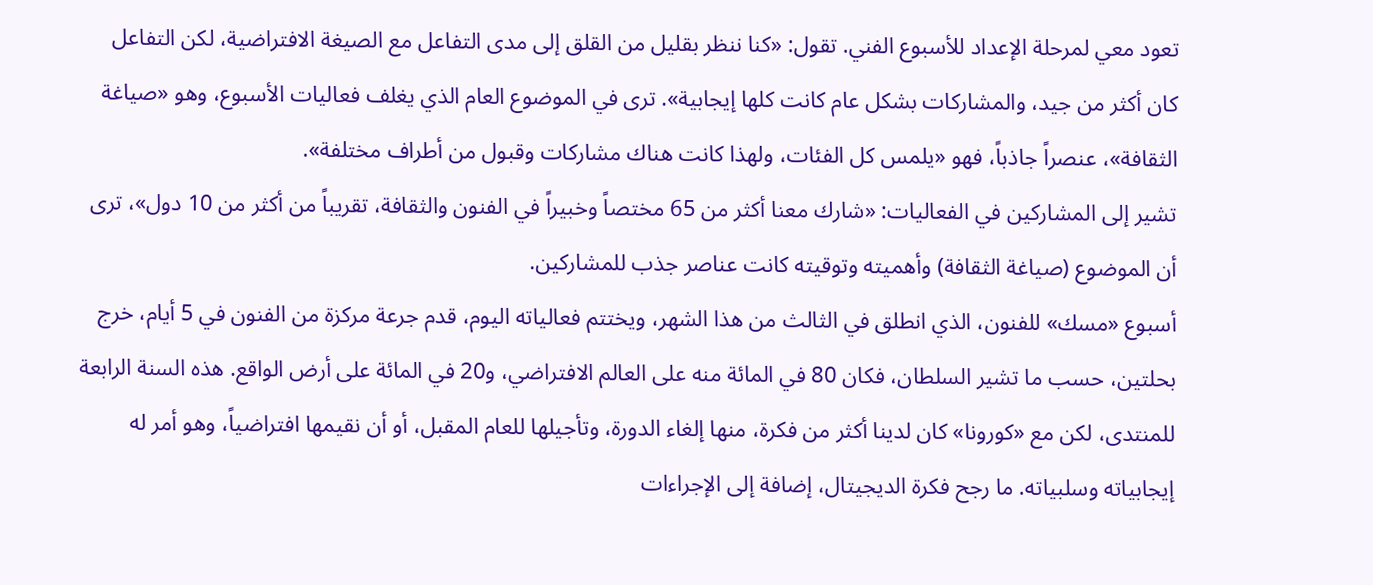تعود معي لمرحلة الإعداد للأسبوع الفني. تقول: «كنا ننظر بقليل من القلق إلى مدى التفاعل مع الصيغة الافتراضية، لكن التفاعل كان أكثر من جيد، والمشاركات بشكل عام كانت كلها إيجابية». ترى في الموضوع العام الذي يغلف فعاليات الأسبوع، وهو «صياغة الثقافة»، عنصراً جاذباً، فهو «يلمس كل الفئات، ولهذا كانت هناك مشاركات وقبول من أطراف مختلفة».
تشير إلى المشاركين في الفعاليات: «شارك معنا أكثر من 65 مختصاً وخبيراً في الفنون والثقافة، تقريباً من أكثر من 10 دول»، ترى أن الموضوع (صياغة الثقافة) وأهميته وتوقيته كانت عناصر جذب للمشاركين.
أسبوع «مسك» للفنون، الذي انطلق في الثالث من هذا الشهر، ويختتم فعالياته اليوم، قدم جرعة مركزة من الفنون في 5 أيام، خرج بحلتين، حسب ما تشير السلطان، فكان 80 في المائة منه على العالم الافتراضي، و20 في المائة على أرض الواقع. هذه السنة الرابعة للمنتدى، لكن مع «كورونا» كان لدينا أكثر من فكرة، منها إلغاء الدورة، وتأجيلها للعام المقبل، أو أن نقيمها افتراضياً، وهو أمر له إيجابياته وسلبياته. ما رجح فكرة الديجيتال، إضافة إلى الإجراءات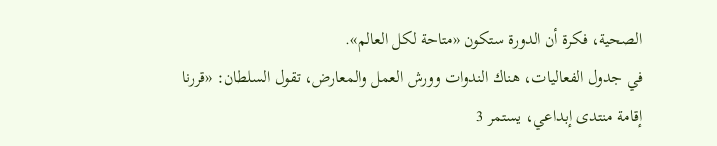الصحية، فكرة أن الدورة ستكون «متاحة لكل العالم».
في جدول الفعاليات، هناك الندوات وورش العمل والمعارض، تقول السلطان: «قررنا إقامة منتدى إبداعي، يستمر 3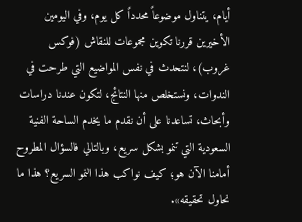أيام، يتناول موضوعاً محدداً كل يوم، وفي اليومين الأخيرين قررنا تكوين مجموعات للنقاش (فوكس غروب)، لنتحدث في نفس المواضيع التي طرحت في الندوات، ونستخلص منها النتائج، لتكون عندنا دراسات وأبحاث، تساعدنا على أن نقدم ما يخدم الساحة الفنية السعودية التي تنمو بشكل سريع، وبالتالي فالسؤال المطروح أمامنا الآن هو؛ كيف نواكب هذا النمو السريع؟ هذا ما نحاول تحقيقه».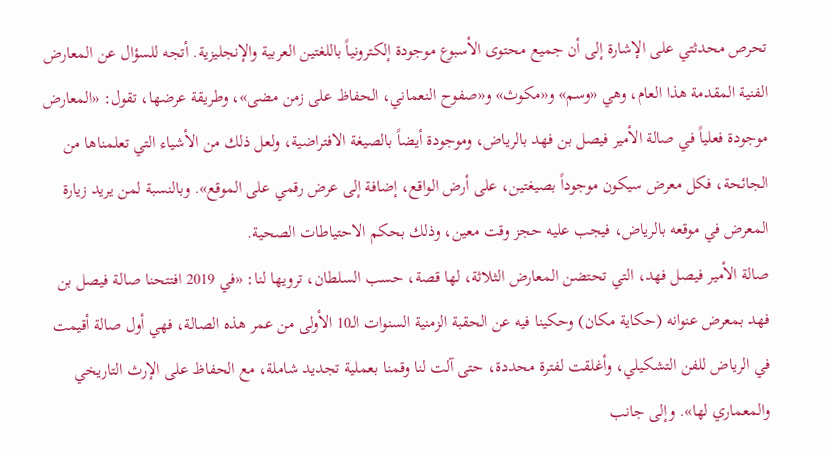تحرص محدثتي على الإشارة إلى أن جميع محتوى الأسبوع موجودة إلكترونياً باللغتين العربية والإنجليزية. أتجه للسؤال عن المعارض الفنية المقدمة هذا العام، وهي «وسم» و«مكوث» و«صفوح النعماني، الحفاظ على زمن مضى»، وطريقة عرضها، تقول: «المعارض موجودة فعلياً في صالة الأمير فيصل بن فهد بالرياض، وموجودة أيضاً بالصيغة الافتراضية، ولعل ذلك من الأشياء التي تعلمناها من الجائحة، فكل معرض سيكون موجوداً بصيغتين، على أرض الواقع، إضافة إلى عرض رقمي على الموقع». وبالنسبة لمن يريد زيارة المعرض في موقعه بالرياض، فيجب عليه حجز وقت معين، وذلك بحكم الاحتياطات الصحية.
صالة الأمير فيصل فهد، التي تحتضن المعارض الثلاثة، لها قصة، حسب السلطان، ترويها لنا: «في 2019 افتتحنا صالة فيصل بن فهد بمعرض عنوانه (حكاية مكان) وحكينا فيه عن الحقبة الزمنية السنوات الـ10 الأولى من عمر هذه الصالة، فهي أول صالة أقيمت في الرياض للفن التشكيلي، وأغلقت لفترة محددة، حتى آلت لنا وقمنا بعملية تجديد شاملة، مع الحفاظ على الإرث التاريخي والمعماري لها». وإلى جانب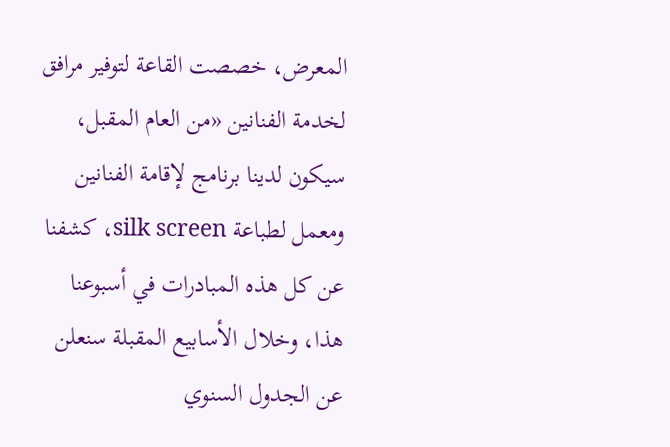المعرض، خصصت القاعة لتوفير مرافق لخدمة الفنانين «من العام المقبل، سيكون لدينا برنامج لإقامة الفنانين ومعمل لطباعة silk screen، كشفنا عن كل هذه المبادرات في أسبوعنا هذا، وخلال الأسابيع المقبلة سنعلن عن الجدول السنوي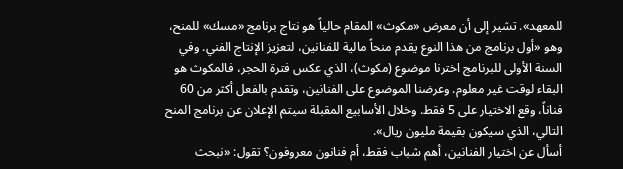للمعهد». تشير إلى أن معرض «مكوث» المقام حالياً هو نتاج برنامج «مسك» للمنح، وهو «أول برنامج من هذا النوع يقدم منحاً مالية للفنانين، لتعزيز الإنتاج الفني. وفي السنة الأولى للبرنامج اخترنا موضوع (مكوث)، الذي عكس فترة الحجر، فالمكوث هو البقاء لوقت غير معلوم. وعرضنا الموضوع على الفنانين، وتقدم بالفعل أكثر من 60 فناناً، وقع الاختيار على 5 فقط. وخلال الأسابيع المقبلة سيتم الإعلان عن برنامج المنح التالي، الذي سيكون بقيمة مليون ريال».
أسأل عن اختيار الفنانين، أهم شباب فقط، أم فنانون معروفون؟ تقول: «نبحث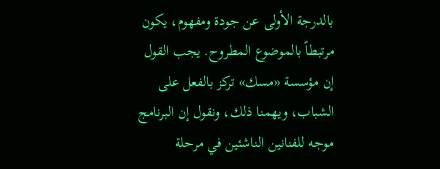بالدرجة الأولى عن جودة ومفهوم، يكون مرتبطاً بالموضوع المطروح. يجب القول إن مؤسسة «مسك» تركز بالفعل على الشباب، ويهمنا ذلك، ونقول إن البرنامج موجه للفنانين الناشئين في مرحلة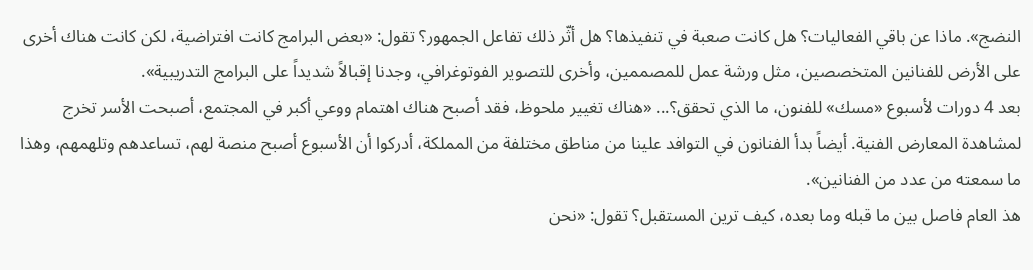النضج». ماذا عن باقي الفعاليات؟ هل كانت صعبة في تنفيذها؟ هل أثّر ذلك تفاعل الجمهور؟ تقول: «بعض البرامج كانت افتراضية، لكن كانت هناك أخرى على الأرض للفنانين المتخصصين، مثل ورشة عمل للمصممين، وأخرى للتصوير الفوتوغرافي، وجدنا إقبالاً شديداً على البرامج التدريبية».
بعد 4 دورات لأسبوع «مسك» للفنون، ما الذي تحقق؟... «هناك تغيير ملحوظ، فقد أصبح هناك اهتمام ووعي أكبر في المجتمع، أصبحت الأسر تخرج لمشاهدة المعارض الفنية. أيضاً بدأ الفنانون في التوافد علينا من مناطق مختلفة من المملكة، أدركوا أن الأسبوع أصبح منصة لهم، تساعدهم وتلهمهم، وهذا ما سمعته من عدد من الفنانين».
هذ العام فاصل بين ما قبله وما بعده، كيف ترين المستقبل؟ تقول: «نحن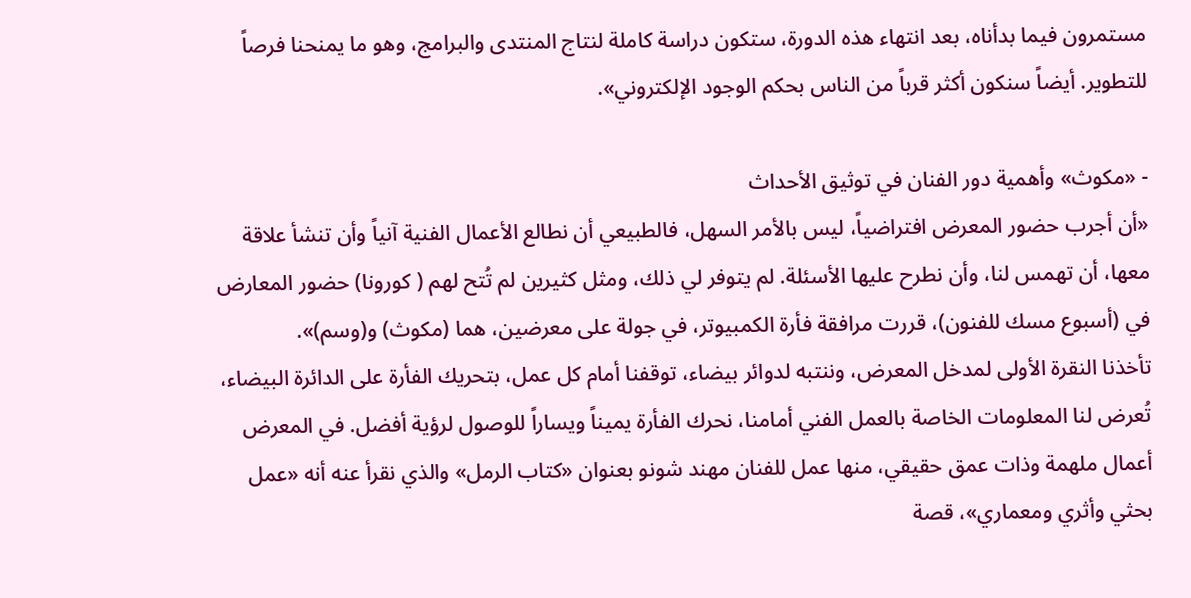مستمرون فيما بدأناه، بعد انتهاء هذه الدورة، ستكون دراسة كاملة لنتاج المنتدى والبرامج، وهو ما يمنحنا فرصاً للتطوير. أيضاً سنكون أكثر قرباً من الناس بحكم الوجود الإلكتروني».

- «مكوث» وأهمية دور الفنان في توثيق الأحداث
«أن أجرب حضور المعرض افتراضياً، ليس بالأمر السهل، فالطبيعي أن نطالع الأعمال الفنية آنياً وأن تنشأ علاقة معها، أن تهمس لنا، وأن نطرح عليها الأسئلة. لم يتوفر لي ذلك، ومثل كثيرين لم تُتح لهم ( كورونا) حضور المعارض في (أسبوع مسك للفنون)، قررت مرافقة فأرة الكمبيوتر، في جولة على معرضين، هما (مكوث) و(وسم)».
تأخذنا النقرة الأولى لمدخل المعرض، وننتبه لدوائر بيضاء، توقفنا أمام كل عمل، بتحريك الفأرة على الدائرة البيضاء، تُعرض لنا المعلومات الخاصة بالعمل الفني أمامنا، نحرك الفأرة يميناً ويساراً للوصول لرؤية أفضل. في المعرض أعمال ملهمة وذات عمق حقيقي، منها عمل للفنان مهند شونو بعنوان «كتاب الرمل» والذي نقرأ عنه أنه «عمل بحثي وأثري ومعماري»، قصة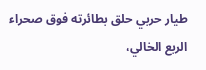طيار حربي حلق بطائرته فوق صحراء الربع الخالي،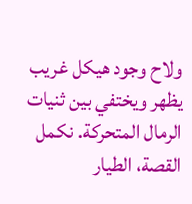ولاح وجود هيكل غريب يظهر ويختفي بين ثنيات الرمال المتحركة. نكمل القصة، الطيار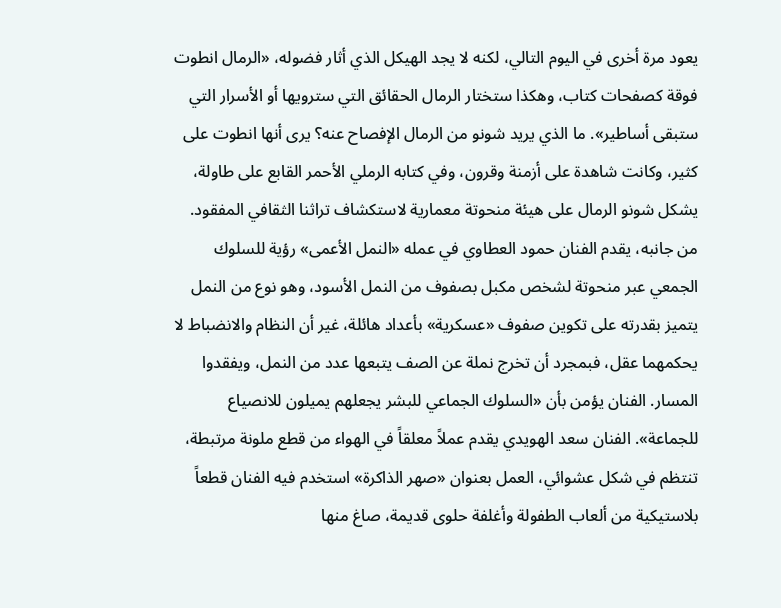يعود مرة أخرى في اليوم التالي، لكنه لا يجد الهيكل الذي أثار فضوله، «الرمال انطوت فوقة كصفحات كتاب، وهكذا ستختار الرمال الحقائق التي سترويها أو الأسرار التي ستبقى أساطير». ما الذي يريد شونو من الرمال الإفصاح عنه؟ يرى أنها انطوت على كثير، وكانت شاهدة على أزمنة وقرون، وفي كتابه الرملي الأحمر القابع على طاولة، يشكل شونو الرمال على هيئة منحوتة معمارية لاستكشاف تراثنا الثقافي المفقود.
من جانبه، يقدم الفنان حمود العطاوي في عمله «النمل الأعمى» رؤية للسلوك الجمعي عبر منحوتة لشخص مكبل بصفوف من النمل الأسود، وهو نوع من النمل يتميز بقدرته على تكوين صفوف «عسكرية» بأعداد هائلة، غير أن النظام والانضباط لا يحكمهما عقل، فبمجرد أن تخرج نملة عن الصف يتبعها عدد من النمل، ويفقدوا المسار. الفنان يؤمن بأن «السلوك الجماعي للبشر يجعلهم يميلون للانصياع للجماعة». الفنان سعد الهويدي يقدم عملاً معلقاً في الهواء من قطع ملونة مرتبطة، تنتظم في شكل عشوائي، العمل بعنوان «صهر الذاكرة» استخدم فيه الفنان قطعاً بلاستيكية من ألعاب الطفولة وأغلفة حلوى قديمة، صاغ منها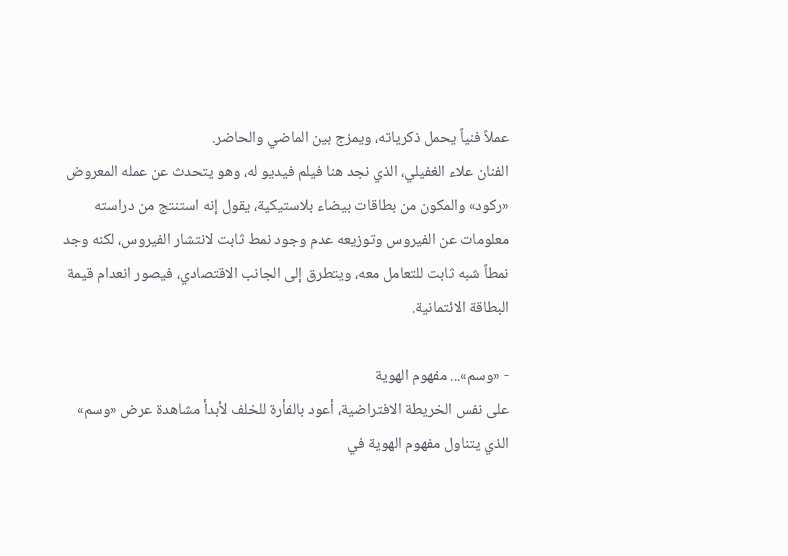عملاً فنياً يحمل ذكرياته، ويمزج بين الماضي والحاضر.
الفنان علاء الغفيلي، الذي نجد هنا فيلم فيديو له، وهو يتحدث عن عمله المعروض «ركود» والمكون من بطاقات بيضاء بلاستيكية، يقول إنه استنتج من دراسته معلومات عن الفيروس وتوزيعه عدم وجود نمط ثابت لانتشار الفيروس، لكنه وجد نمطاً شبه ثابت للتعامل معه، ويتطرق إلى الجانب الاقتصادي، فيصور انعدام قيمة البطاقة الائتمانية.

- «وسم»... مفهوم الهوية
على نفس الخريطة الافتراضية، أعود بالفأرة للخلف لأبدأ مشاهدة عرض «وسم» الذي يتناول مفهوم الهوية في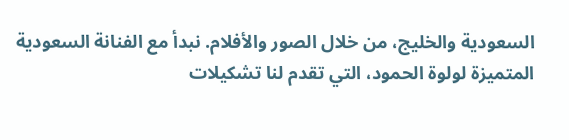السعودية والخليج، من خلال الصور والأفلام. نبدأ مع الفنانة السعودية المتميزة لولوة الحمود، التي تقدم لنا تشكيلات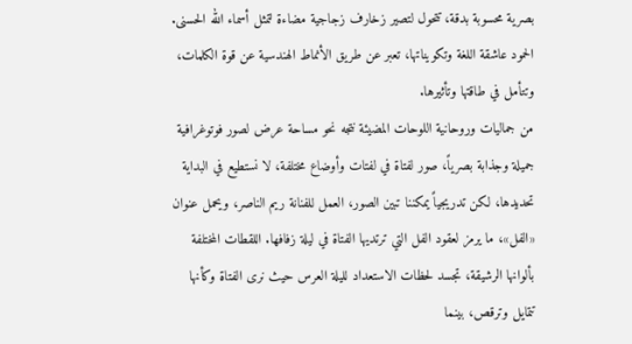بصرية محسوبة بدقة، تتحول لتصير زخارف زجاجية مضاءة لتمثل أسماء الله الحسنى. الحمود عاشقة اللغة وتكويناتها، تعبر عن طريق الأنماط الهندسية عن قوة الكلمات، وتتأمل في طاقتها وتأثيرها.
من جماليات وروحانية اللوحات المضيئة نتجه نحو مساحة عرض لصور فوتوغرافية جميلة وجذابة بصرياً، صور لفتاة في لفتات وأوضاع مختلفة، لا نستطيع في البداية تحديدها، لكن تدريجياً يمكننا تبين الصور، العمل للفنانة ريم الناصر، ويحمل عنوان «الفل»، ما يرمز لعقود الفل التي ترتديها الفتاة في ليلة زفافها. اللقطات المختلفة بألوانها الرشيقة، تجسد لحظات الاستعداد لليلة العرس حيث نرى الفتاة وكأنها تتمايل وترقص، بينما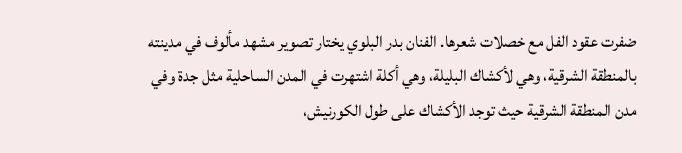ضفرت عقود الفل مع خصلات شعرها. الفنان بدر البلوي يختار تصوير مشهد مألوف في مدينته بالمنطقة الشرقية، وهي لأكشاك البليلة، وهي أكلة اشتهرت في المدن الساحلية مثل جدة وفي مدن المنطقة الشرقية حيث توجد الأكشاك على طول الكورنيش،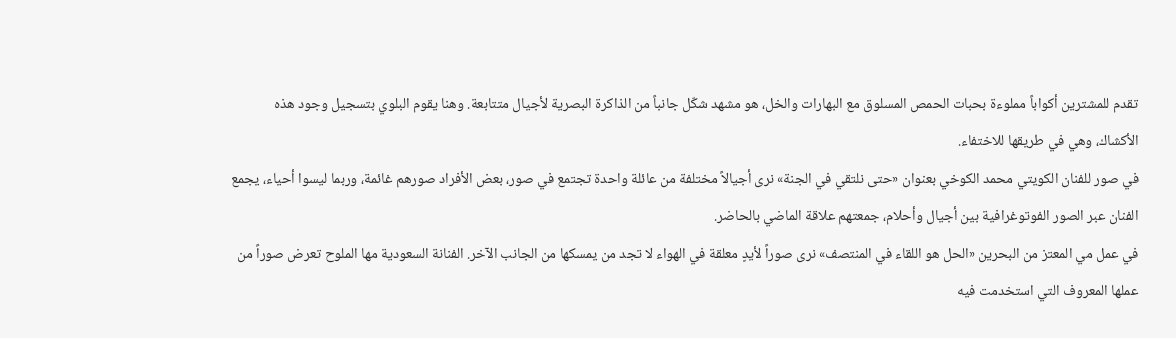تقدم للمشترين أكواباً مملوءة بحبات الحمص المسلوق مع البهارات والخل، هو مشهد شكّل جانباً من الذاكرة البصرية لأجيال متتابعة. وهنا يقوم البلوي بتسجيل وجود هذه الأكشاك، وهي في طريقها للاختفاء.
في صور للفنان الكويتي محمد الكوخي بعنوان «حتى نلتقي في الجنة» نرى أجيالاً مختلفة من عائلة واحدة تجتمع في صور، بعض الأفراد صورهم غائمة، وربما ليسوا أحياء، يجمع الفنان عبر الصور الفوتوغرافية بين أجيال وأحلام، جمعتهم علاقة الماضي بالحاضر.
في عمل مي المعتز من البحرين «الحل هو اللقاء في المنتصف» نرى صوراً لأيدٍ معلقة في الهواء لا تجد من يمسكها من الجانب الآخر. الفنانة السعودية مها الملوح تعرض صوراً من عملها المعروف التي استخدمت فيه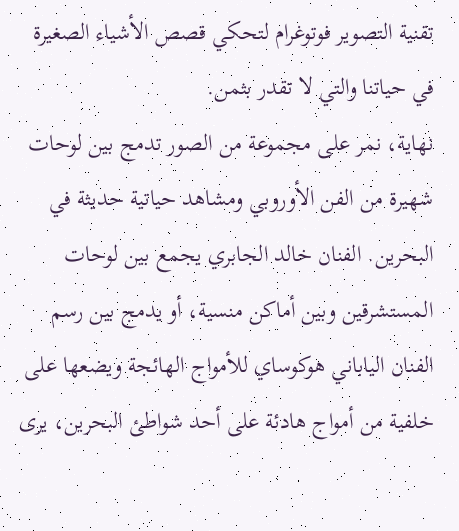تقنية التصوير فوتوغرام لتحكي قصص الأشياء الصغيرة في حياتنا والتي لا تقدر بثمن.
نهاية، نمر على مجموعة من الصور تدمج بين لوحات شهيرة من الفن الأوروبي ومشاهد حياتية حديثة في البحرين. الفنان خالد الجابري يجمع بين لوحات المستشرقين وبين أماكن منسية، أو يدمج بين رسم الفنان الياباني هوكوساي للأمواج الهائجة ويضعها على خلفية من أمواج هادئة على أحد شواطئ البحرين، يرى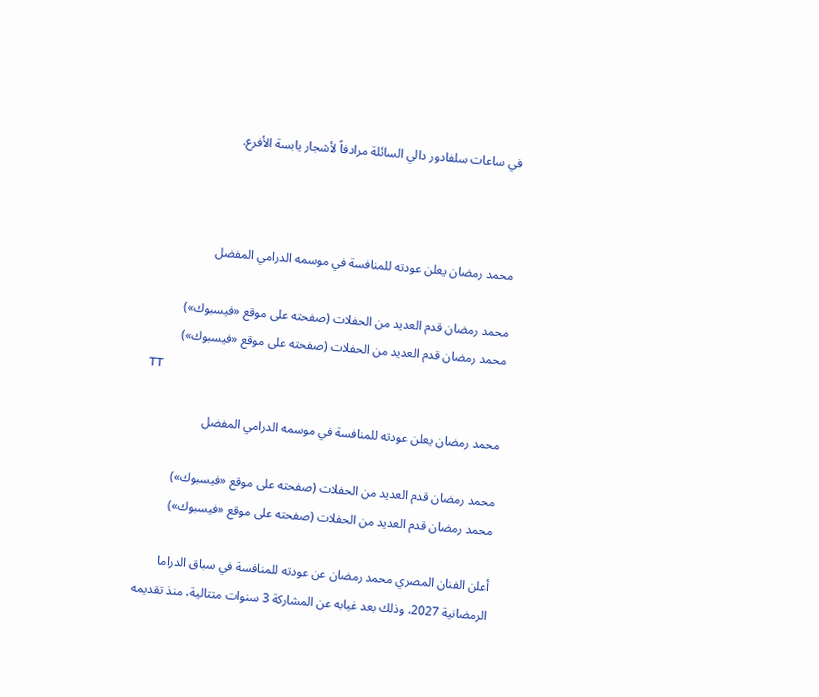في ساعات سلفادور دالي السائلة مرادفاً لأشجار يابسة الأفرع.



محمد رمضان يعلن عودته للمنافسة في موسمه الدرامي المفضل

محمد رمضان قدم العديد من الحفلات (صفحته على موقع «فيسبوك»)
محمد رمضان قدم العديد من الحفلات (صفحته على موقع «فيسبوك»)
TT

محمد رمضان يعلن عودته للمنافسة في موسمه الدرامي المفضل

محمد رمضان قدم العديد من الحفلات (صفحته على موقع «فيسبوك»)
محمد رمضان قدم العديد من الحفلات (صفحته على موقع «فيسبوك»)

أعلن الفنان المصري محمد رمضان عن عودته للمنافسة في سباق الدراما الرمضانية 2027، وذلك بعد غيابه عن المشاركة 3 سنوات متتالية، منذ تقديمه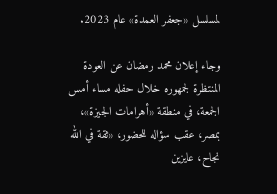لمسلسل «جعفر العمدة» عام 2023.

وجاء إعلان محمد رمضان عن العودة المنتظرة لجمهوره خلال حفله مساء أمس الجمعة، في منطقة «أهرامات الجيزة»، بمصر، عقب سؤاله للحضور، «ثقة في الله نجاح، عايزين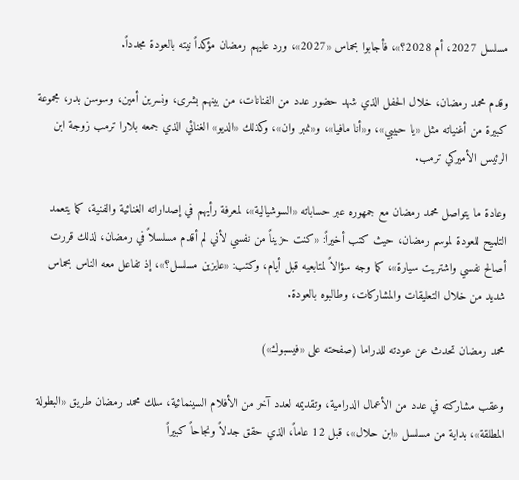مسلسل 2027، أم 2028؟»، فأجابوا بحماس «2027»، ورد عليهم رمضان مؤكداً نيته بالعودة مجدداً.

وقدم محمد رمضان، خلال الحفل الذي شهد حضور عدد من الفنانات، من بينهم بشرى، ونسرين أمين، وسوسن بدر، مجموعة كبيرة من أغنياته مثل «يا حبيبي»، و«أنا مافيا»، و«نمبر وان»، وكذلك «الديو» الغنائي الذي جمعه بلارا ترمب زوجة ابن الرئيس الأميركي ترمب.

وعادة ما يتواصل محمد رمضان مع جمهوره عبر حساباته «السوشيالية»، لمعرفة رأيهم في إصداراته الغنائية والفنية، كما يتعمد التلميح للعودة لموسم رمضان، حيث كتب أخيراً: «كنت حزيناً من نفسي لأني لم أقدم مسلسلاً في رمضان، لذلك قررت أصالح نفسي واشتريت سيارة»، كما وجه سؤالاً لمتابعيه قبل أيام، وكتب: «عايزين مسلسل؟»، إذ تفاعل معه الناس بحماس شديد من خلال التعليقات والمشاركات، وطالبوه بالعودة.

محمد رمضان تحدث عن عودته للدراما (صفحته على «فيسبوك»)

وعقب مشاركته في عدد من الأعمال الدرامية، وتقديمه لعدد آخر من الأفلام السينمائية، سلك محمد رمضان طريق «البطولة المطلقة»، بداية من مسلسل «ابن حلال»، قبل 12 عاماً، الذي حقق جدلاً ونجاحاً كبيراً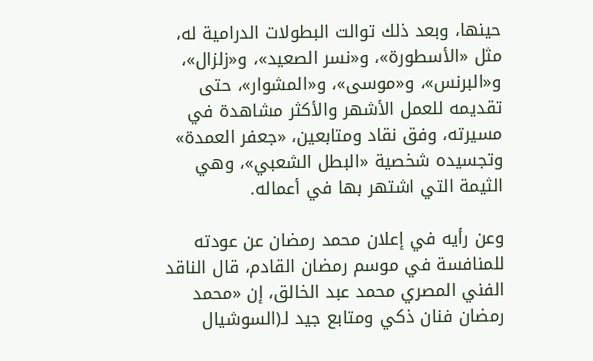حينها، وبعد ذلك توالت البطولات الدرامية له، مثل «الأسطورة»، و«نسر الصعيد»، و«زلزال»، و«البرنس»، و«موسى»، و«المشوار»، حتى تقديمه للعمل الأشهر والأكثر مشاهدة في مسيرته، وفق نقاد ومتابعين، «جعفر العمدة» وتجسيده شخصية «البطل الشعبي»، وهي الثيمة التي اشتهر بها في أعماله.

وعن رأيه في إعلان محمد رمضان عن عودته للمنافسة في موسم رمضان القادم، قال الناقد الفني المصري محمد عبد الخالق، إن «محمد رمضان فنان ذكي ومتابع جيد لـ(السوشيال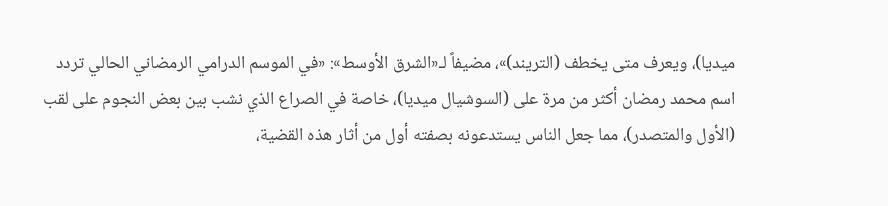ميديا)، ويعرف متى يخطف (التريند)»، مضيفاً لـ«الشرق الأوسط»: «في الموسم الدرامي الرمضاني الحالي تردد اسم محمد رمضان أكثر من مرة على (السوشيال ميديا)، خاصة في الصراع الذي نشب بين بعض النجوم على لقب (الأول والمتصدر)، مما جعل الناس يستدعونه بصفته أول من أثار هذه القضية،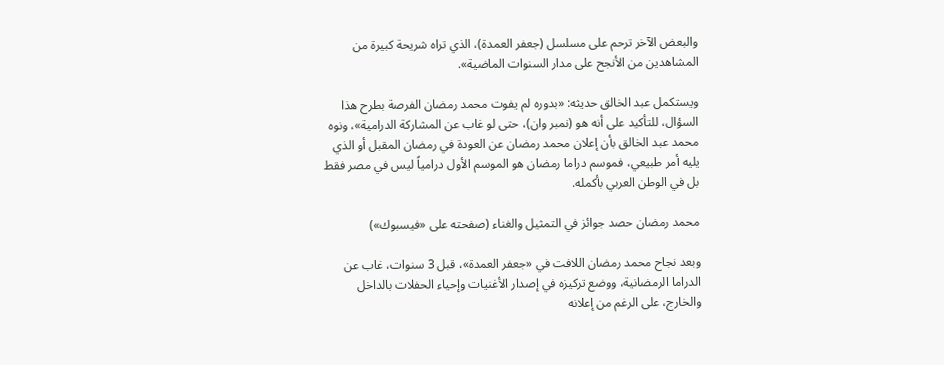والبعض الآخر ترحم على مسلسل (جعفر العمدة)، الذي تراه شريحة كبيرة من المشاهدين من الأنجح على مدار السنوات الماضية».

ويستكمل عبد الخالق حديثه: «بدوره لم يفوت محمد رمضان الفرصة بطرح هذا السؤال، للتأكيد على أنه هو (نمبر وان)، حتى لو غاب عن المشاركة الدرامية»، ونوه محمد عبد الخالق بأن إعلان محمد رمضان عن العودة في رمضان المقبل أو الذي يليه أمر طبيعي، فموسم دراما رمضان هو الموسم الأول درامياً ليس في مصر فقط بل في الوطن العربي بأكمله.

محمد رمضان حصد جوائز في التمثيل والغناء (صفحته على «فيسبوك»)

وبعد نجاح محمد رمضان اللافت في «جعفر العمدة»، قبل 3 سنوات، غاب عن الدراما الرمضانية، ووضع تركيزه في إصدار الأغنيات وإحياء الحفلات بالداخل والخارج، على الرغم من إعلانه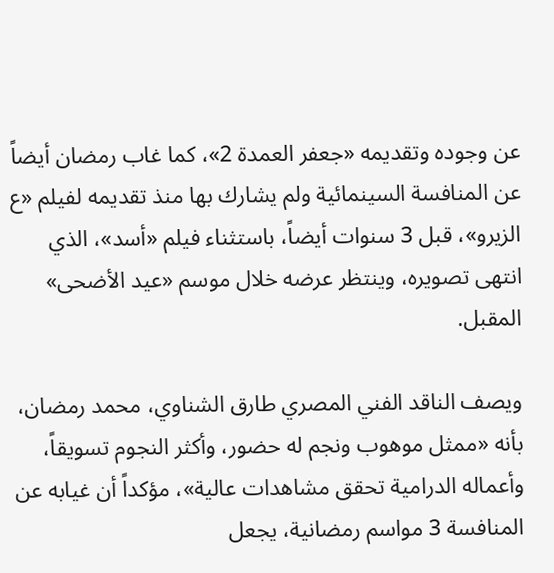عن وجوده وتقديمه «جعفر العمدة 2»، كما غاب رمضان أيضاً عن المنافسة السينمائية ولم يشارك بها منذ تقديمه لفيلم «ع الزيرو»، قبل 3 سنوات أيضاً، باستثناء فيلم «أسد»، الذي انتهى تصويره، وينتظر عرضه خلال موسم «عيد الأضحى» المقبل.

ويصف الناقد الفني المصري طارق الشناوي، محمد رمضان، بأنه «ممثل موهوب ونجم له حضور، وأكثر النجوم تسويقاً، وأعماله الدرامية تحقق مشاهدات عالية»، مؤكداً أن غيابه عن المنافسة 3 مواسم رمضانية، يجعل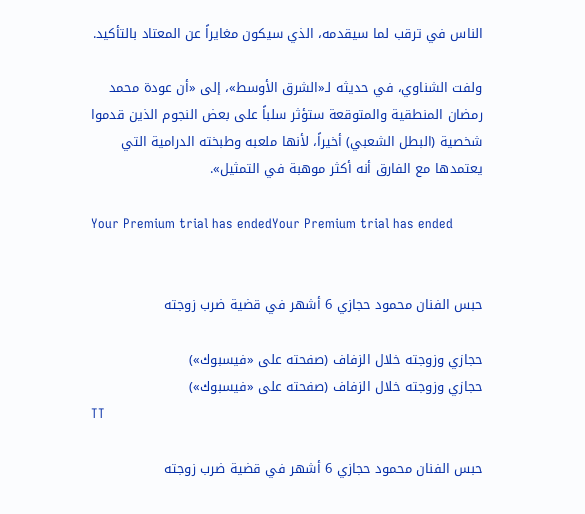الناس في ترقب لما سيقدمه، الذي سيكون مغايراً عن المعتاد بالتأكيد.

ولفت الشناوي، في حديثه لـ«الشرق الأوسط»، إلى «أن عودة محمد رمضان المنطقية والمتوقعة ستؤثر سلباً على بعض النجوم الذين قدموا شخصية (البطل الشعبي) أخيراً، لأنها ملعبه وطبخته الدرامية التي يعتمدها مع الفارق أنه أكثر موهبة في التمثيل».

Your Premium trial has endedYour Premium trial has ended


حبس الفنان محمود حجازي 6 أشهر في قضية ضرب زوجته

حجازي وزوجته خلال الزفاف (صفحته على «فيسبوك»)
حجازي وزوجته خلال الزفاف (صفحته على «فيسبوك»)
TT

حبس الفنان محمود حجازي 6 أشهر في قضية ضرب زوجته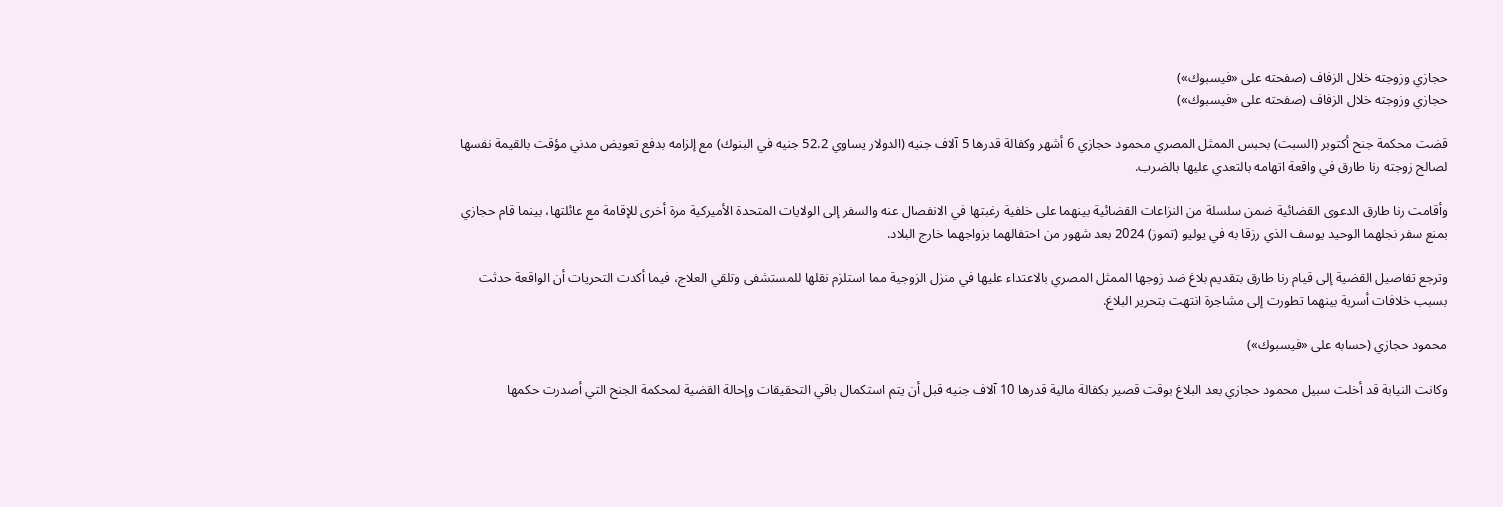حجازي وزوجته خلال الزفاف (صفحته على «فيسبوك»)
حجازي وزوجته خلال الزفاف (صفحته على «فيسبوك»)

قضت محكمة جنح أكتوبر (السبت) بحبس الممثل المصري محمود حجازي 6 أشهر وكفالة قدرها 5 آلاف جنيه (الدولار يساوي 52.2 جنيه في البنوك) مع إلزامه بدفع تعويض مدني مؤقت بالقيمة نفسها لصالح زوجته رنا طارق في واقعة اتهامه بالتعدي عليها بالضرب.

وأقامت رنا طارق الدعوى القضائية ضمن سلسلة من النزاعات القضائية بينهما على خلفية رغبتها في الانفصال عنه والسفر إلى الولايات المتحدة الأميركية مرة أخرى للإقامة مع عائلتها، بينما قام حجازي بمنع سفر نجلهما الوحيد يوسف الذي رزقا به في يوليو (تموز) 2024 بعد شهور من احتفالهما بزواجهما خارج البلاد.

وترجع تفاصيل القضية إلى قيام رنا طارق بتقديم بلاغ ضد زوجها الممثل المصري بالاعتداء عليها في منزل الزوجية مما استلزم نقلها للمستشفى وتلقي العلاج، فيما أكدت التحريات أن الواقعة حدثت بسبب خلافات أسرية بينهما تطورت إلى مشاجرة انتهت بتحرير البلاغ.

محمود حجازي (حسابه على «فيسبوك»)

وكانت النيابة قد أخلت سبيل محمود حجازي بعد البلاغ بوقت قصير بكفالة مالية قدرها 10 آلاف جنيه قبل أن يتم استكمال باقي التحقيقات وإحالة القضية لمحكمة الجنح التي أصدرت حكمها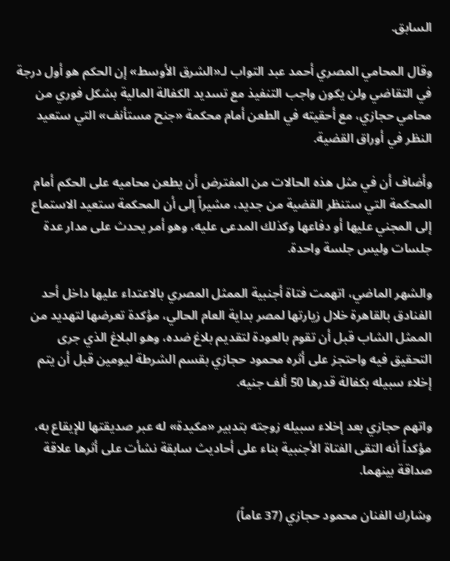السابق.

وقال المحامي المصري أحمد عبد التواب لـ«الشرق الأوسط» إن الحكم هو أول درجة في التقاضي ولن يكون واجب التنفيذ مع تسديد الكفالة المالية بشكل فوري من محامي حجازي، مع أحقيته في الطعن أمام محكمة «جنح مستأنف» التي ستعيد النظر في أوراق القضية.

وأضاف أن في مثل هذه الحالات من المفترض أن يطعن محاميه على الحكم أمام المحكمة التي ستنظر القضية من جديد، مشيراً إلى أن المحكمة ستعيد الاستماع إلى المجني عليها أو دفاعها وكذلك المدعى عليه، وهو أمر يحدث على مدار عدة جلسات وليس جلسة واحدة.

والشهر الماضي، اتهمت فتاة أجنبية الممثل المصري بالاعتداء عليها داخل أحد الفنادق بالقاهرة خلال زيارتها لمصر بداية العام الحالي، مؤكدة تعرضها لتهديد من الممثل الشاب قبل أن تقوم بالعودة لتقديم بلاغ ضده، وهو البلاغ الذي جرى التحقيق فيه واحتجز على أثره محمود حجازي بقسم الشرطة ليومين قبل أن يتم إخلاء سبيله بكفالة قدرها 50 ألف جنيه.

واتهم حجازي بعد إخلاء سبيله زوجته بتدبير «مكيدة» له عبر صديقتها للإيقاع به، مؤكداً أنه التقى الفتاة الأجنبية بناء على أحاديث سابقة نشأت على أثرها علاقة صداقة بينهما.

وشارك الفنان محمود حجازي (37 عاماً)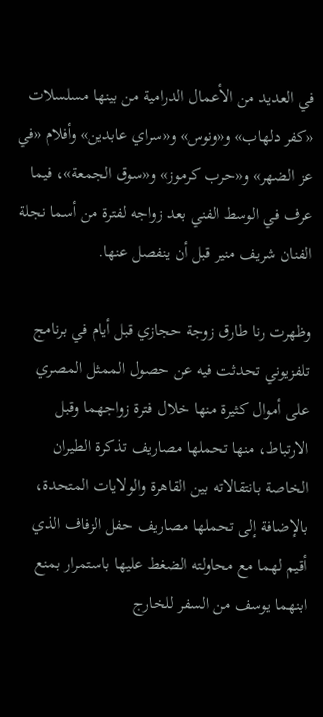في العديد من الأعمال الدرامية من بينها مسلسلات «كفر دلهاب» و«ونوس» و«سراي عابدين» وأفلام «في عز الضهر» و«حرب كرموز» و«سوق الجمعة»، فيما عرف في الوسط الفني بعد زواجه لفترة من أسما نجلة الفنان شريف منير قبل أن ينفصل عنها.

وظهرت رنا طارق زوجة حجازي قبل أيام في برنامج تلفزيوني تحدثت فيه عن حصول الممثل المصري على أموال كثيرة منها خلال فترة زواجهما وقبل الارتباط، منها تحملها مصاريف تذكرة الطيران الخاصة بانتقالاته بين القاهرة والولايات المتحدة، بالإضافة إلى تحملها مصاريف حفل الزفاف الذي أقيم لهما مع محاولته الضغط عليها باستمرار بمنع ابنهما يوسف من السفر للخارج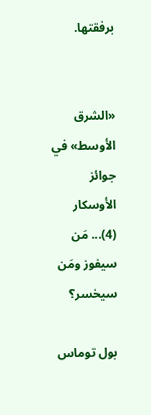برفقتها.


«الشرق الأوسط» في جوائز الأوسكار (4)... مَن سيفوز ومَن سيخسر؟

بول توماس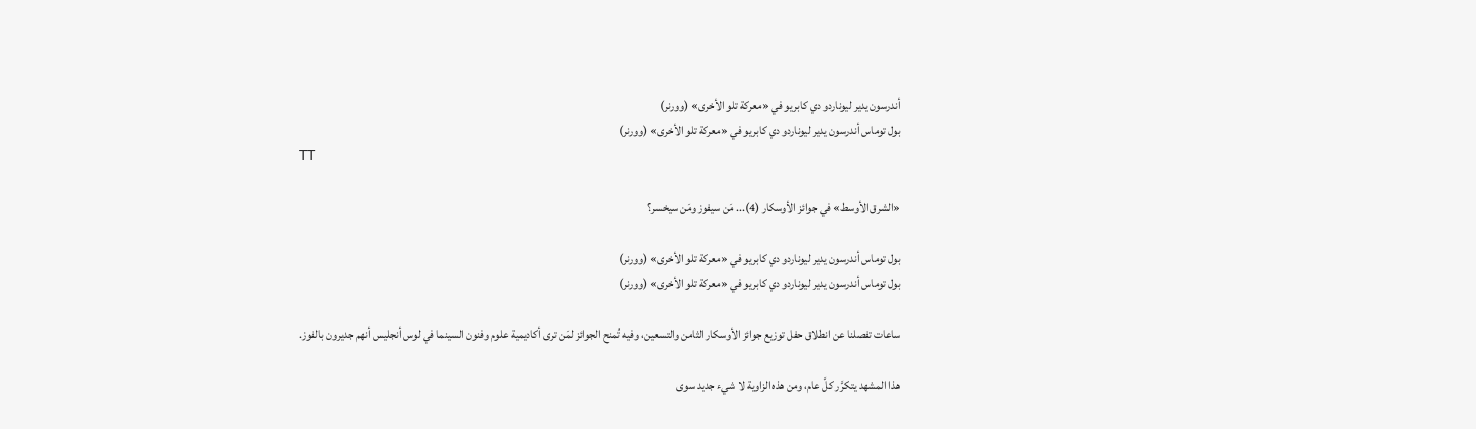أندرسون يدير ليوناردو دي كابريو في «معركة تلو الأخرى» (وورنر)
بول توماس أندرسون يدير ليوناردو دي كابريو في «معركة تلو الأخرى» (وورنر)
TT

«الشرق الأوسط» في جوائز الأوسكار (4)... مَن سيفوز ومَن سيخسر؟

بول توماس أندرسون يدير ليوناردو دي كابريو في «معركة تلو الأخرى» (وورنر)
بول توماس أندرسون يدير ليوناردو دي كابريو في «معركة تلو الأخرى» (وورنر)

ساعات تفصلنا عن انطلاق حفل توزيع جوائز الأوسكار الثامن والتسعين، وفيه تُمنح الجوائز لمَن ترى أكاديمية علوم وفنون السينما في لوس أنجليس أنهم جديرون بالفوز.

هذا المشهد يتكرَّر كلَّ عام، ومن هذه الزاوية لا شيء جديد سوى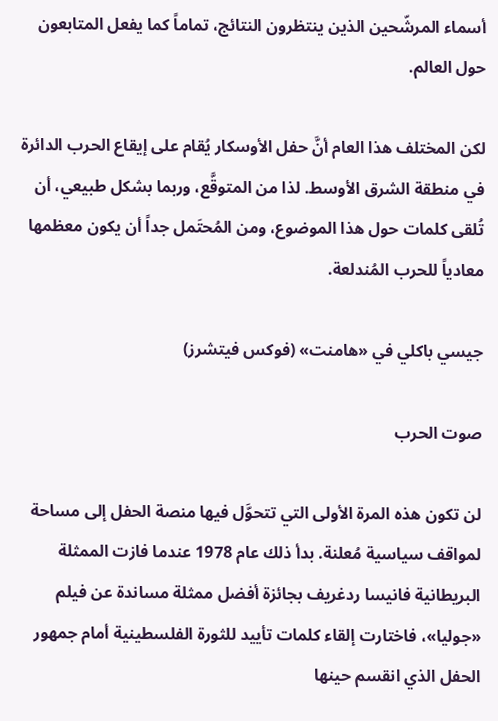أسماء المرشّحين الذين ينتظرون النتائج، تماماً كما يفعل المتابعون حول العالم.

لكن المختلف هذا العام أنَّ حفل الأوسكار يُقام على إيقاع الحرب الدائرة في منطقة الشرق الأوسط. لذا من المتوقَّع، وربما بشكل طبيعي، أن تُلقى كلمات حول هذا الموضوع، ومن المُحتَمل جداً أن يكون معظمها معادياً للحرب المُندلعة.

جيسي باكلي في «هامنت» (فوكس فيتشرز)

صوت الحرب

لن تكون هذه المرة الأولى التي تتحوَّل فيها منصة الحفل إلى مساحة لمواقف سياسية مُعلنة. بدأ ذلك عام 1978 عندما فازت الممثلة البريطانية فانيسا ردغريف بجائزة أفضل ممثلة مساندة عن فيلم «جوليا»، فاختارت إلقاء كلمات تأييد للثورة الفلسطينية أمام جمهور الحفل الذي انقسم حينها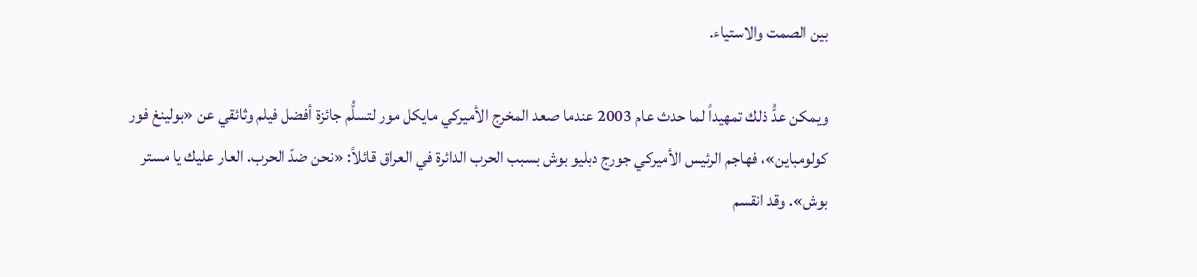بين الصمت والاستياء.

ويمكن عدُّ ذلك تمهيداً لما حدث عام 2003 عندما صعد المخرج الأميركي مايكل مور لتسلُّم جائزة أفضل فيلم وثائقي عن «بولينغ فور كولومباين»، فهاجم الرئيس الأميركي جورج دبليو بوش بسبب الحرب الدائرة في العراق قائلاً: «نحن ضدّ الحرب. العار عليك يا مستر بوش». وقد انقسم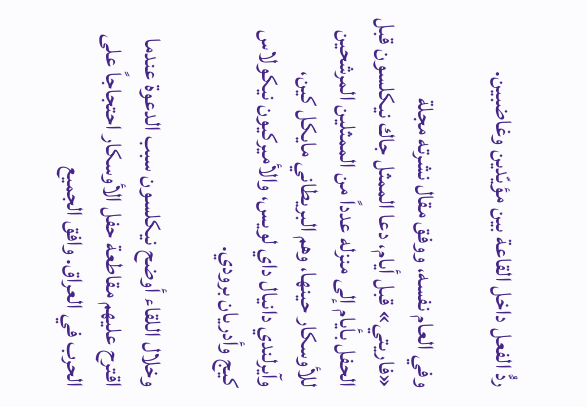ردُّ الفعل داخل القاعة بين مؤيّدين وغاضبين.

وفي العام نفسه، ووفق مقال نشرته مجلة «فاريتي» قبل أيام، دعا الممثل جاك نيكلسون قبل الحفل بأيام إلى منزله عدداً من الممثلين المرشحين للأوسكار حينها، وهم البريطاني مايكل كين، وآيرلندي دانيال داي لويس، والأميركيون نيكولاس كيج وأدريان برودي.

وخلال اللقاء أوضح نيكلسون سبب الدعوة عندما اقترح عليهم مقاطعة حفل الأوسكار احتجاجاً على الحرب في العراق. وافق الجميع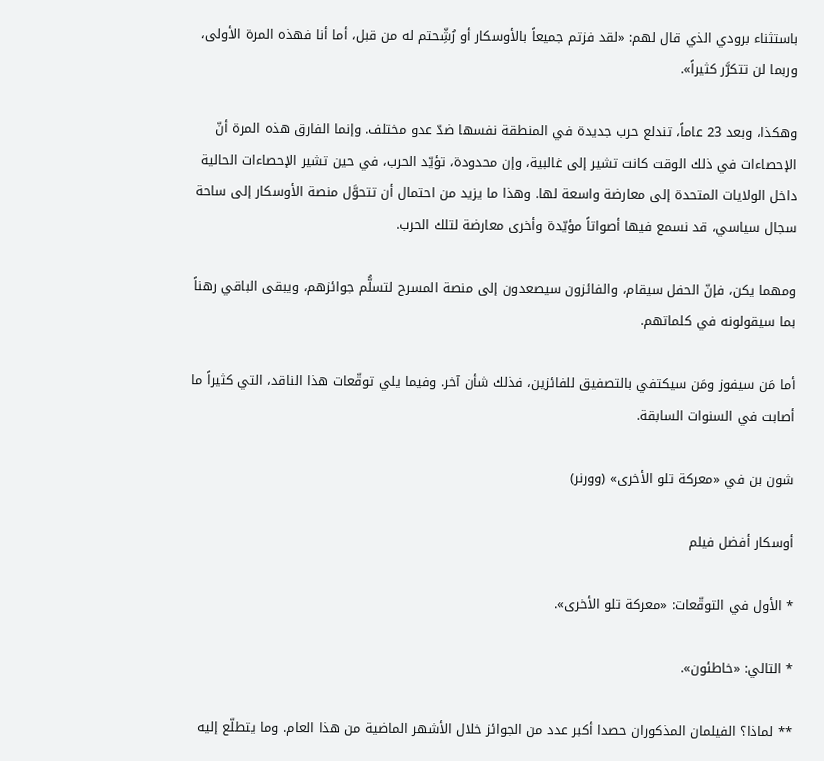باستثناء برودي الذي قال لهم: «لقد فزتم جميعاً بالأوسكار أو رُشِّحتم له من قبل، أما أنا فهذه المرة الأولى، وربما لن تتكرَّر كثيراً».

وهكذا، وبعد 23 عاماً، تندلع حرب جديدة في المنطقة نفسها ضدّ عدو مختلف. وإنما الفارق هذه المرة أنّ الإحصاءات في ذلك الوقت كانت تشير إلى غالبية، وإن محدودة، تؤيّد الحرب، في حين تشير الإحصاءات الحالية داخل الولايات المتحدة إلى معارضة واسعة لها. وهذا ما يزيد من احتمال أن تتحوَّل منصة الأوسكار إلى ساحة سجال سياسي، قد نسمع فيها أصواتاً مؤيّدة وأخرى معارضة لتلك الحرب.

ومهما يكن، فإنّ الحفل سيقام، والفائزون سيصعدون إلى منصة المسرح لتسلُّم جوائزهم، ويبقى الباقي رهناً بما سيقولونه في كلماتهم.

أما مَن سيفوز ومَن سيكتفي بالتصفيق للفائزين، فذلك شأن آخر. وفيما يلي توقّعات هذا الناقد، التي كثيراً ما أصابت في السنوات السابقة.

شون بن في «معركة تلو الأخرى» (وورنر)

أوسكار أفضل فيلم

* الأول في التوقّعات: «معركة تلو الأخرى».

* التالي: «خاطئون».

** لماذا؟ الفيلمان المذكوران حصدا أكبر عدد من الجوائز خلال الأشهر الماضية من هذا العام. وما يتطلّع إليه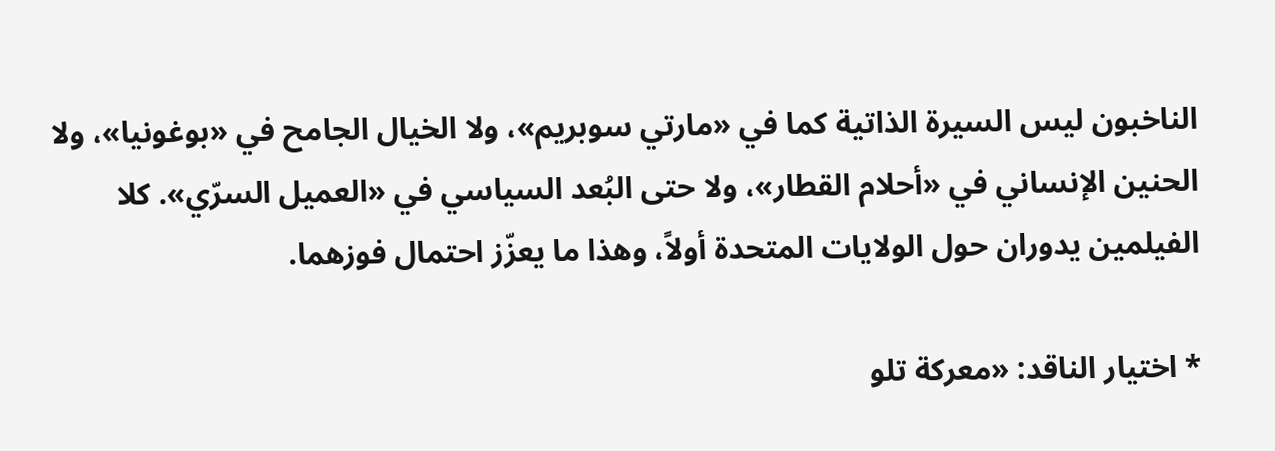الناخبون ليس السيرة الذاتية كما في «مارتي سوبريم»، ولا الخيال الجامح في «بوغونيا»، ولا الحنين الإنساني في «أحلام القطار»، ولا حتى البُعد السياسي في «العميل السرّي». كلا الفيلمين يدوران حول الولايات المتحدة أولاً، وهذا ما يعزّز احتمال فوزهما.

* اختيار الناقد: «معركة تلو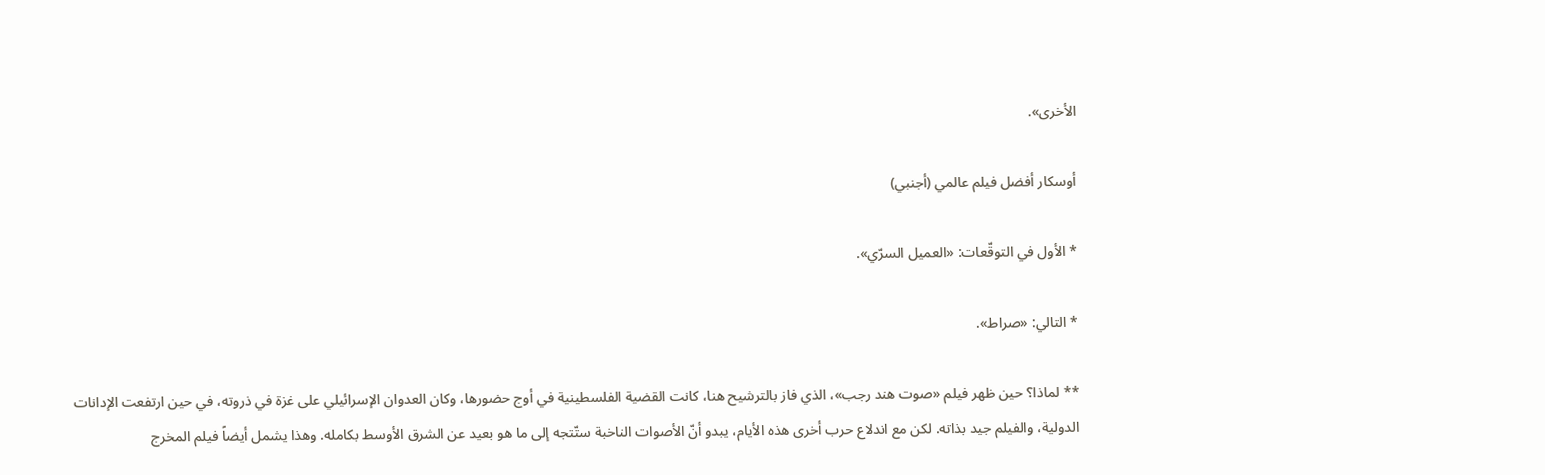الأخرى».

أوسكار أفضل فيلم عالمي (أجنبي)

* الأول في التوقّعات: «العميل السرّي».

* التالي: «صراط».

** لماذا؟ حين ظهر فيلم «صوت هند رجب»، الذي فاز بالترشيح هنا، كانت القضية الفلسطينية في أوج حضورها، وكان العدوان الإسرائيلي على غزة في ذروته، في حين ارتفعت الإدانات الدولية، والفيلم جيد بذاته. لكن مع اندلاع حرب أخرى هذه الأيام، يبدو أنّ الأصوات الناخبة ستّتجه إلى ما هو بعيد عن الشرق الأوسط بكامله. وهذا يشمل أيضاً فيلم المخرج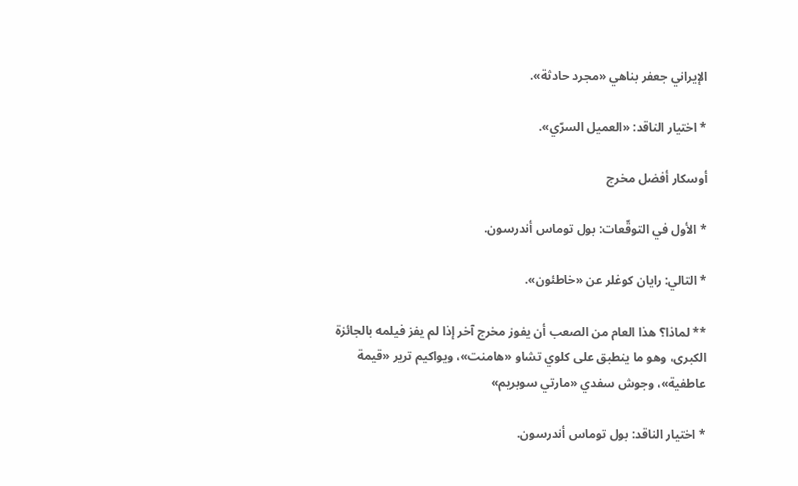الإيراني جعفر بناهي «مجرد حادثة».

* اختيار الناقد: «العميل السرّي».

أوسكار أفضل مخرج

* الأول في التوقّعات: بول توماس أندرسون.

* التالي: رايان كوغلر عن «خاطئون».

** لماذا؟ هذا العام من الصعب أن يفوز مخرج آخر إذا لم يفز فيلمه بالجائزة الكبرى، وهو ما ينطبق على كلوي تشاو «هامنت»، ويواكيم ترير «قيمة عاطفية»، وجوش سفدي «مارتي سوبريم»

* اختيار الناقد: بول توماس أندرسون.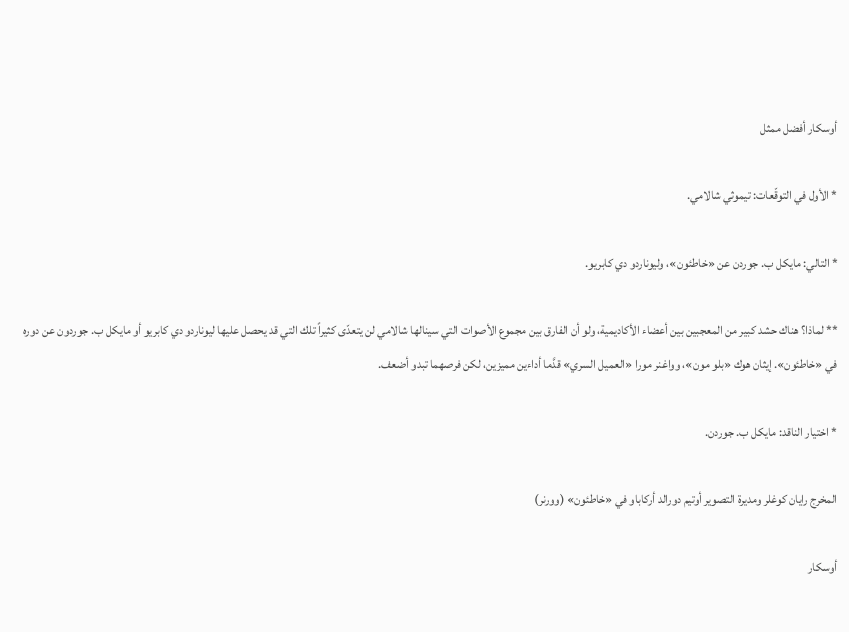أوسكار أفضل ممثل

* الأول في التوقّعات: تيموثي شالامي.

* التالي: مايكل ب. جوردن عن «خاطئون»، وليوناردو دي كابريو.

** لماذا؟ هناك حشد كبير من المعجبين بين أعضاء الأكاديمية، ولو أن الفارق بين مجموع الأصوات التي سينالها شالامي لن يتعدّى كثيراً تلك التي قد يحصل عليها ليوناردو دي كابريو أو مايكل ب. جوردون عن دوره في «خاطئون». إيثان هوك «بلو مون»، وواغنر مورا «العميل السري» قدَّما أداءين مميزين، لكن فرصهما تبدو أضعف.

* اختيار الناقد: مايكل ب. جوردن.

المخرج رايان كوغلر ومديرة التصوير أوتيم دورالد أركاباو في «خاطئون» (وورنر)

أوسكار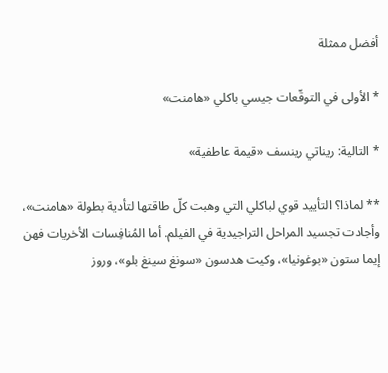أفضل ممثلة

* الأولى في التوقّعات جيسي باكلي «هامنت»

* التالية: ريناتي رينسف «قيمة عاطفية»

** لماذا؟ التأييد قوي لباكلي التي وهبت كلّ طاقتها لتأدية بطولة «هامنت»، وأجادت تجسيد المراحل التراجيدية في الفيلم. أما المُنافِسات الأخريات فهن إيما ستون «بوغونيا»، وكيت هدسون «سونغ سينغ بلو»، وروز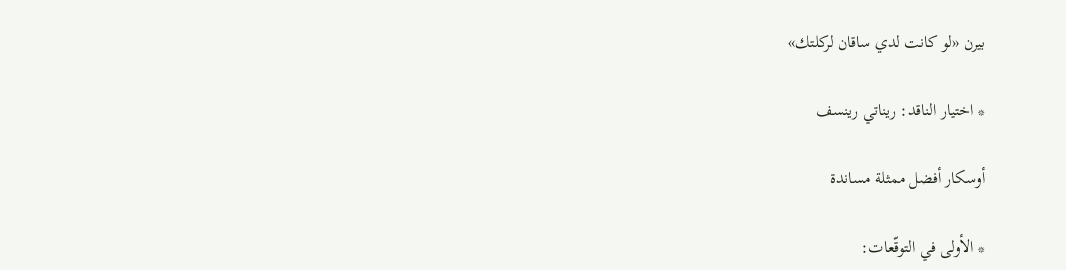بيرن «لو كانت لدي ساقان لركلتك»

* اختيار الناقد: ريناتي رينسف

أوسكار أفضل ممثلة مساندة

* الأولى في التوقّعات: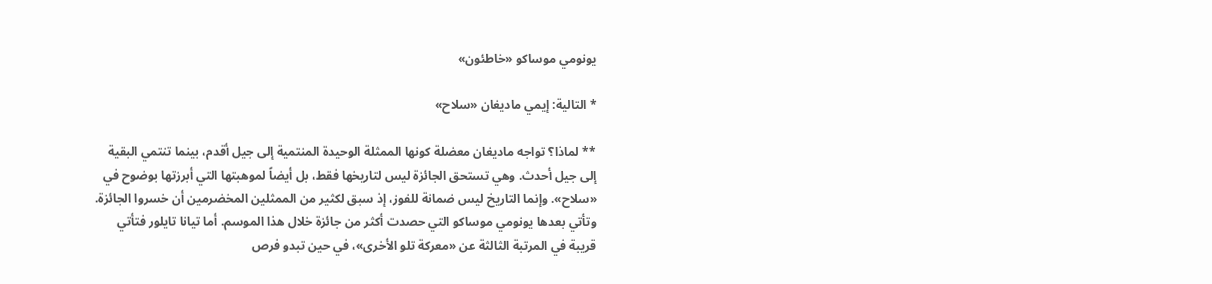يونومي موساكو «خاطئون»

* التالية: إيمي ماديغان «سلاح»

** لماذا؟ تواجه ماديغان معضلة كونها الممثلة الوحيدة المنتمية إلى جيل أقدم، بينما تنتمي البقية إلى جيل أحدث. وهي تستحق الجائزة ليس لتاريخها فقط، بل أيضاً لموهبتها التي أبرزتها بوضوح في «سلاح». وإنما التاريخ ليس ضمانة للفوز، إذ سبق لكثير من الممثلين المخضرمين أن خسروا الجائزة. وتأتي بعدها يونومي موساكو التي حصدت أكثر من جائزة خلال هذا الموسم. أما تيانا تايلور فتأتي قريبة في المرتبة الثالثة عن «معركة تلو الأخرى»، في حين تبدو فرص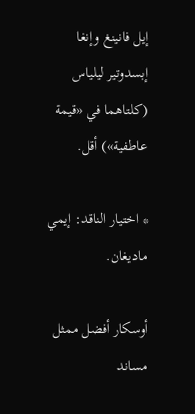إيل فانينغ وإنغا إبسدوتير ليلياس (كلتاهما في «قيمة عاطفية») أقل.

* اختيار الناقد: إيمي ماديغان.

أوسكار أفضل ممثل مساند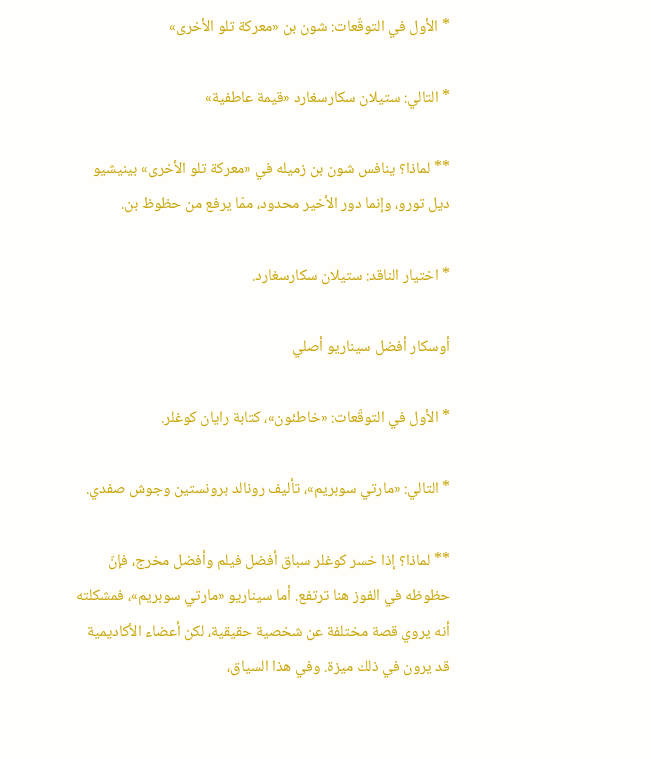* الأول في التوقّعات: شون بن «معركة تلو الأخرى»

* التالي: ستيلان سكارسغارد «قيمة عاطفية»

** لماذا؟ ينافس شون بن زميله في «معركة تلو الأخرى» بينيشيو ديل تورو، وإنما دور الأخير محدود، ممّا يرفع من حظوظ بن.

* اختيار الناقد: ستيلان سكارسغارد.

أوسكار أفضل سيناريو أصلي

* الأول في التوقّعات: «خاطئون»، كتابة رايان كوغلر.

* التالي: «مارتي سوبريم»، تأليف رونالد برونستين وجوش صفدي.

** لماذا؟ إذا خسر كوغلر سباق أفضل فيلم وأفضل مخرج، فإنّ حظوظه في الفوز هنا ترتفع. أما سيناريو «مارتي سوبريم»، فمشكلته أنه يروي قصة مختلفة عن شخصية حقيقية، لكن أعضاء الأكاديمية قد يرون في ذلك ميزة. وفي هذا السياق،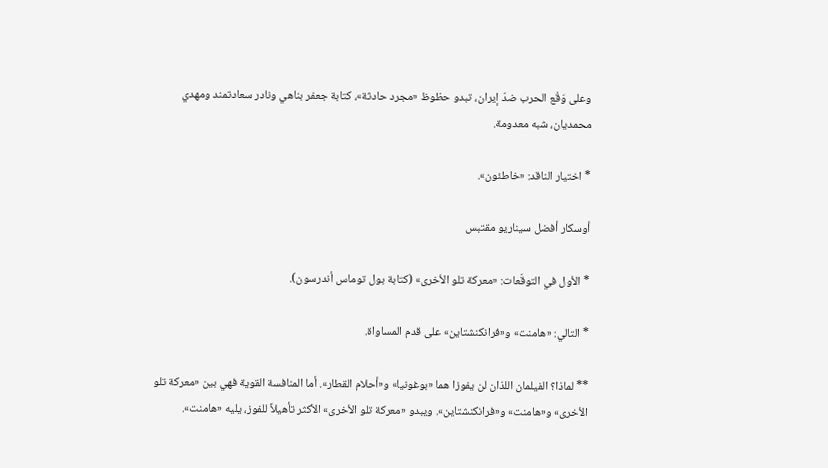وعلى وَقْع الحرب ضدّ إيران، تبدو حظوظ «مجرد حادثة»، كتابة جعفر بناهي ونادر سعادتمند ومهدي محمديان، شبه معدومة.

* اختيار الناقد: «خاطئون».

أوسكار أفضل سيناريو مقتبس

* الأول في التوقّعات: «معركة تلو الأخرى» (كتابة بول توماس أندرسون).

* التالي: «هامنت» و«فرانكنشتاين» على قدم المساواة.

** لماذا؟ الفيلمان اللذان لن يفوزا هما «بوغونيا» و«أحلام القطار». أما المنافسة القوية فهي بين «معركة تلو الأخرى» و«هامنت» و«فرانكنشتاين». ويبدو «معركة تلو الأخرى» الأكثر تأهيلاً للفوز، يليه «هامنت».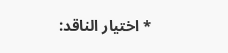* اختيار الناقد: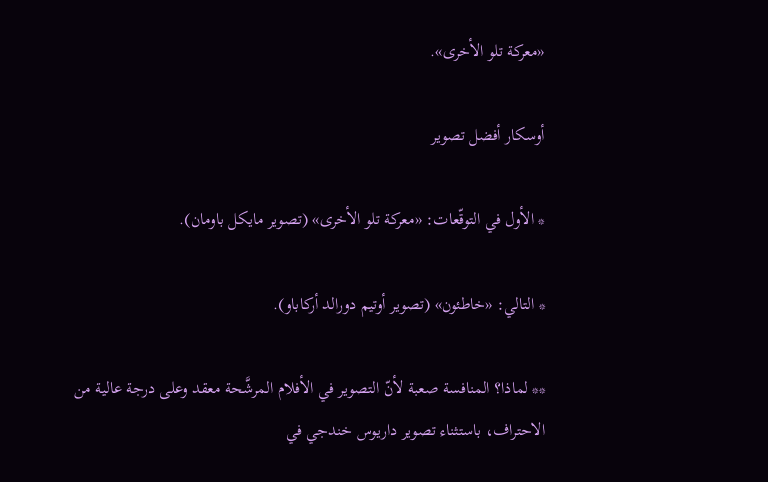«معركة تلو الأخرى».

أوسكار أفضل تصوير

* الأول في التوقّعات: «معركة تلو الأخرى» (تصوير مايكل باومان).

* التالي: «خاطئون» (تصوير أوتيم دورالد أركاباو).

** لماذا؟ المنافسة صعبة لأنّ التصوير في الأفلام المرشَّحة معقد وعلى درجة عالية من الاحتراف، باستثناء تصوير داريوس خندجي في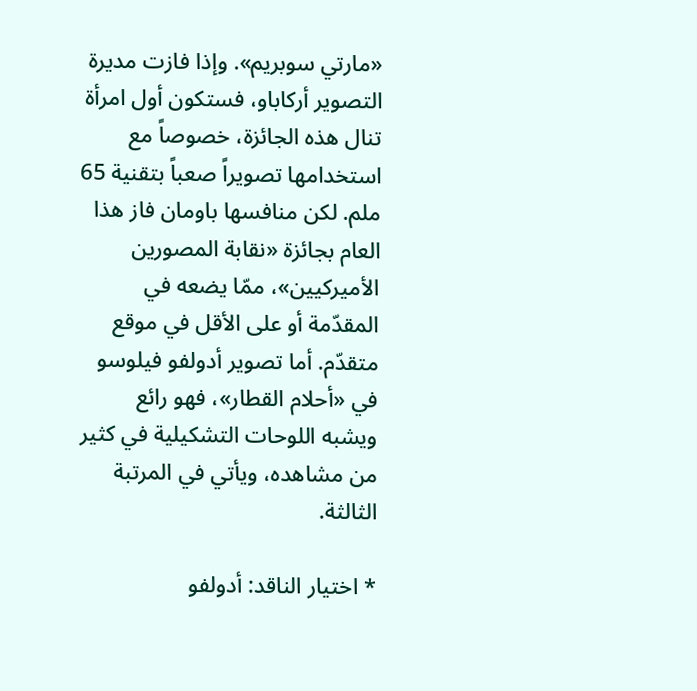«مارتي سوبريم». وإذا فازت مديرة التصوير أركاباو، فستكون أول امرأة تنال هذه الجائزة، خصوصاً مع استخدامها تصويراً صعباً بتقنية 65 ملم. لكن منافسها باومان فاز هذا العام بجائزة «نقابة المصورين الأميركيين»، ممّا يضعه في المقدّمة أو على الأقل في موقع متقدّم. أما تصوير أدولفو فيلوسو في «أحلام القطار»، فهو رائع ويشبه اللوحات التشكيلية في كثير من مشاهده، ويأتي في المرتبة الثالثة.

* اختيار الناقد: أدولفو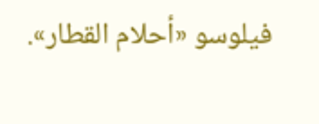فيلوسو «أحلام القطار».